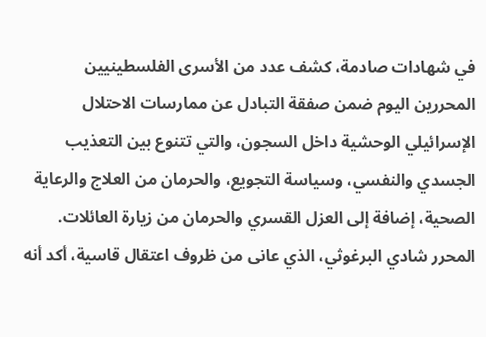في شهادات صادمة، كشف عدد من الأسرى الفلسطينيين المحررين اليوم ضمن صفقة التبادل عن ممارسات الاحتلال الإسرائيلي الوحشية داخل السجون، والتي تتنوع بين التعذيب الجسدي والنفسي، وسياسة التجويع، والحرمان من العلاج والرعاية الصحية، إضافة إلى العزل القسري والحرمان من زيارة العائلات.
المحرر شادي البرغوثي، الذي عانى من ظروف اعتقال قاسية، أكد أنه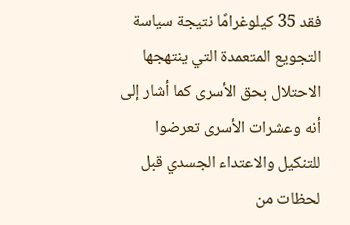فقد 35 كيلوغرامًا نتيجة سياسة التجويع المتعمدة التي ينتهجها الاحتلال بحق الأسرى كما أشار إلى أنه وعشرات الأسرى تعرضوا للتنكيل والاعتداء الجسدي قبل لحظات من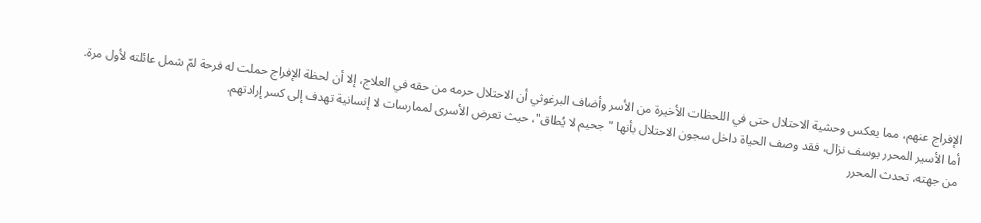الإفراج عنهم، مما يعكس وحشية الاحتلال حتى في اللحظات الأخيرة من الأسر وأضاف البرغوثي أن الاحتلال حرمه من حقه في العلاج، إلا أن لحظة الإفراج حملت له فرحة لمّ شمل عائلته لأول مرة.
أما الأسير المحرر يوسف نزال، فقد وصف الحياة داخل سجون الاحتلال بأنها "جحيم لا يُطاق"، حيث تعرض الأسرى لممارسات لا إنسانية تهدف إلى كسر إرادتهم.
من جهته، تحدث المحرر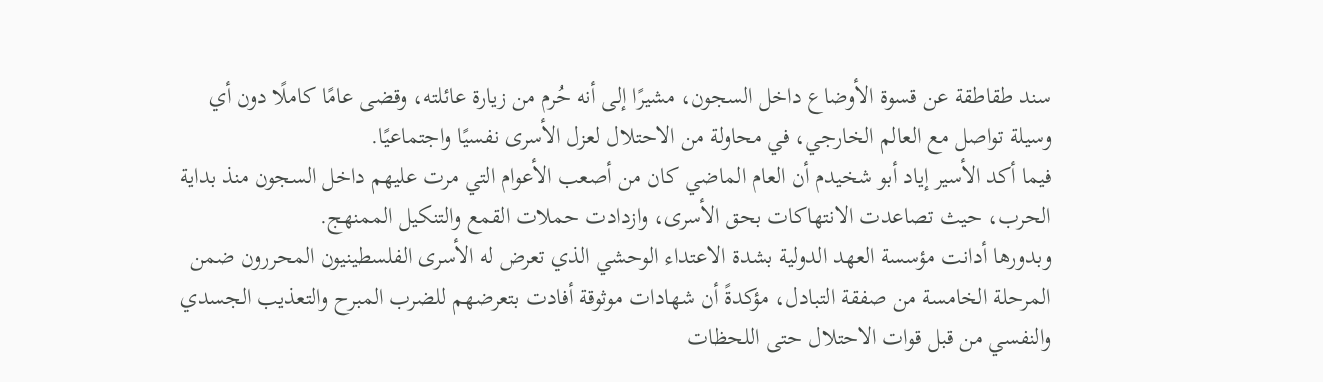سند طقاطقة عن قسوة الأوضاع داخل السجون، مشيرًا إلى أنه حُرم من زيارة عائلته، وقضى عامًا كاملًا دون أي وسيلة تواصل مع العالم الخارجي، في محاولة من الاحتلال لعزل الأسرى نفسيًا واجتماعيًا.
فيما أكد الأسير إياد أبو شخيدم أن العام الماضي كان من أصعب الأعوام التي مرت عليهم داخل السجون منذ بداية الحرب، حيث تصاعدت الانتهاكات بحق الأسرى، وازدادت حملات القمع والتنكيل الممنهج.
وبدورها أدانت مؤسسة العهد الدولية بشدة الاعتداء الوحشي الذي تعرض له الأسرى الفلسطينيون المحررون ضمن المرحلة الخامسة من صفقة التبادل، مؤكدةً أن شهادات موثوقة أفادت بتعرضهم للضرب المبرح والتعذيب الجسدي والنفسي من قبل قوات الاحتلال حتى اللحظات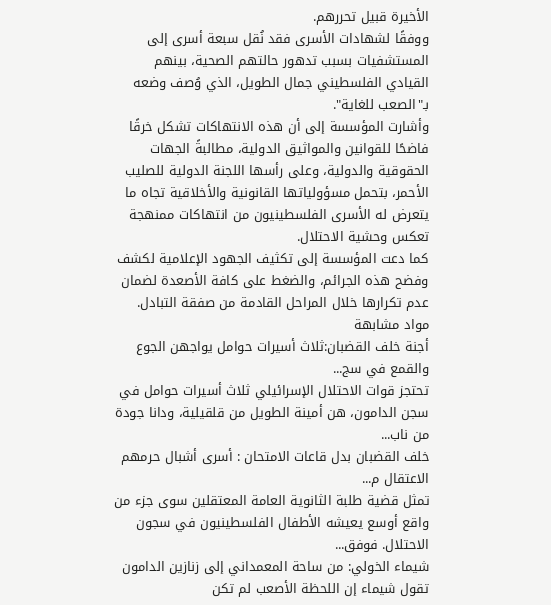الأخيرة قبيل تحررهم.
ووفقًا لشهادات الأسرى فقد نُقل سبعة أسرى إلى المستشفيات بسبب تدهور حالتهم الصحية، بينهم القيادي الفلسطيني جمال الطويل، الذي وُصف وضعه بـ"الصعب للغاية".
وأشارت المؤسسة إلى أن هذه الانتهاكات تشكل خرقًا فاضحًا للقوانين والمواثيق الدولية، مطالبةً الجهات الحقوقية والدولية، وعلى رأسها اللجنة الدولية للصليب الأحمر، بتحمل مسؤولياتها القانونية والأخلاقية تجاه ما يتعرض له الأسرى الفلسطينيون من انتهاكات ممنهجة تعكس وحشية الاحتلال.
كما دعت المؤسسة إلى تكثيف الجهود الإعلامية لكشف وفضح هذه الجرائم، والضغط على كافة الأصعدة لضمان عدم تكرارها خلال المراحل القادمة من صفقة التبادل.
مواد مشابهة
أجنة خلف القضبان:ثلاث أسيرات حوامل يواجهن الجوع والقمع في سج...
تحتجز قوات الاحتلال الإسرائيلي ثلاث أسيرات حوامل في سجن الدامون، هن أمينة الطويل من قلقيلية، ودانا جودة من ناب...
خلف القضبان بدل قاعات الامتحان : أسرى أشبال حرمهم الاعتقال م...
تمثل قضية طلبة الثانوية العامة المعتقلين سوى جزء من واقع أوسع يعيشه الأطفال الفلسطينيون في سجون الاحتلال. فوفق...
شيماء الخولي: من ساحة المعمداني إلى زنازين الدامون
تقول شيماء إن اللحظة الأصعب لم تكن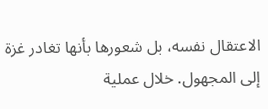الاعتقال نفسه، بل شعورها بأنها تغادر غزة إلى المجهول. خلال عملية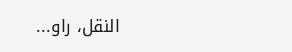النقل، راو...